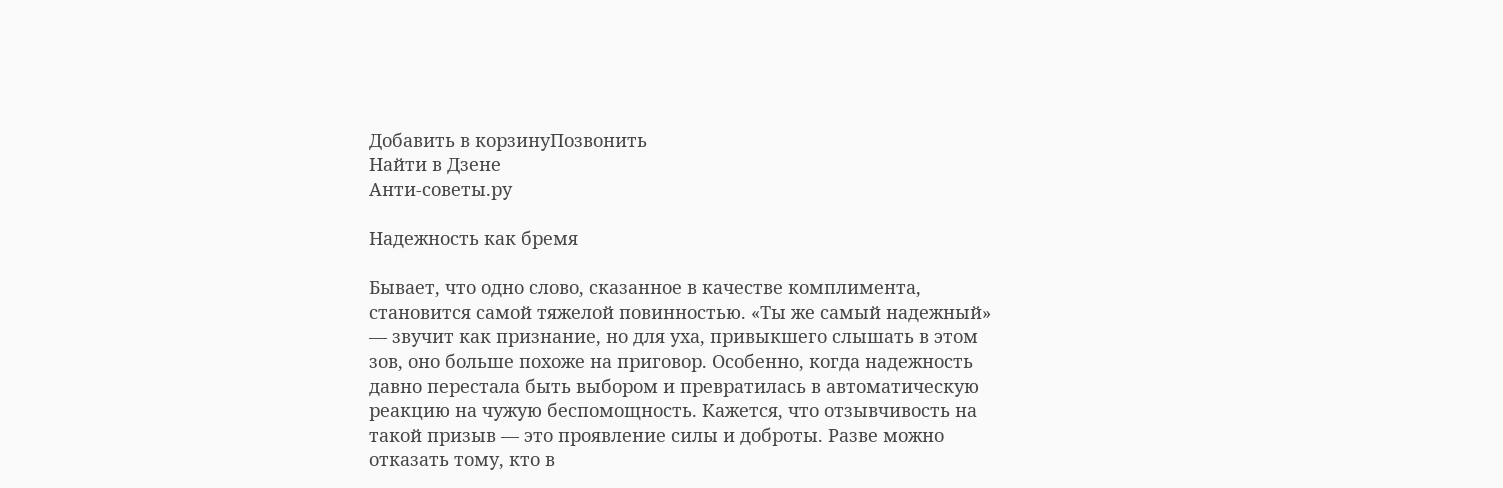Добавить в корзинуПозвонить
Найти в Дзене
Анти-советы.ру

Надежность как бремя

Бывает, что одно слово, сказанное в качестве комплимента, становится самой тяжелой повинностью. «Ты же самый надежный» — звучит как признание, но для уха, привыкшего слышать в этом зов, оно больше похоже на приговор. Особенно, когда надежность давно перестала быть выбором и превратилась в автоматическую реакцию на чужую беспомощность. Кажется, что отзывчивость на такой призыв — это проявление силы и доброты. Разве можно отказать тому, кто в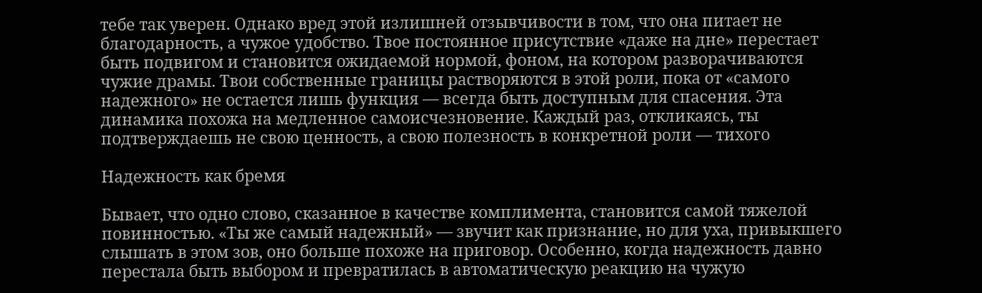тебе так уверен. Однако вред этой излишней отзывчивости в том, что она питает не благодарность, а чужое удобство. Твое постоянное присутствие «даже на дне» перестает быть подвигом и становится ожидаемой нормой, фоном, на котором разворачиваются чужие драмы. Твои собственные границы растворяются в этой роли, пока от «самого надежного» не остается лишь функция — всегда быть доступным для спасения. Эта динамика похожа на медленное самоисчезновение. Каждый раз, откликаясь, ты подтверждаешь не свою ценность, а свою полезность в конкретной роли — тихого

Надежность как бремя

Бывает, что одно слово, сказанное в качестве комплимента, становится самой тяжелой повинностью. «Ты же самый надежный» — звучит как признание, но для уха, привыкшего слышать в этом зов, оно больше похоже на приговор. Особенно, когда надежность давно перестала быть выбором и превратилась в автоматическую реакцию на чужую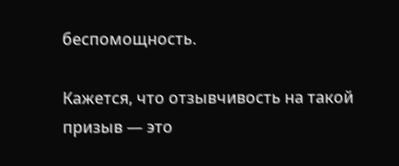беспомощность.

Кажется, что отзывчивость на такой призыв — это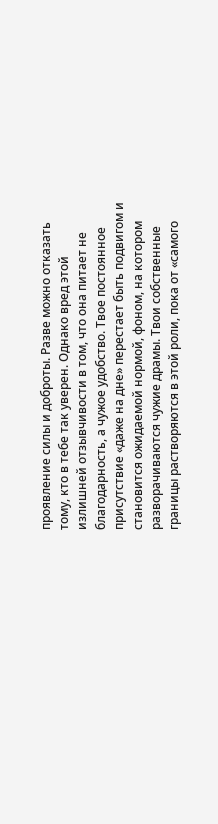проявление силы и доброты. Разве можно отказать тому, кто в тебе так уверен. Однако вред этой излишней отзывчивости в том, что она питает не благодарность, а чужое удобство. Твое постоянное присутствие «даже на дне» перестает быть подвигом и становится ожидаемой нормой, фоном, на котором разворачиваются чужие драмы. Твои собственные границы растворяются в этой роли, пока от «самого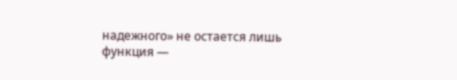надежного» не остается лишь функция —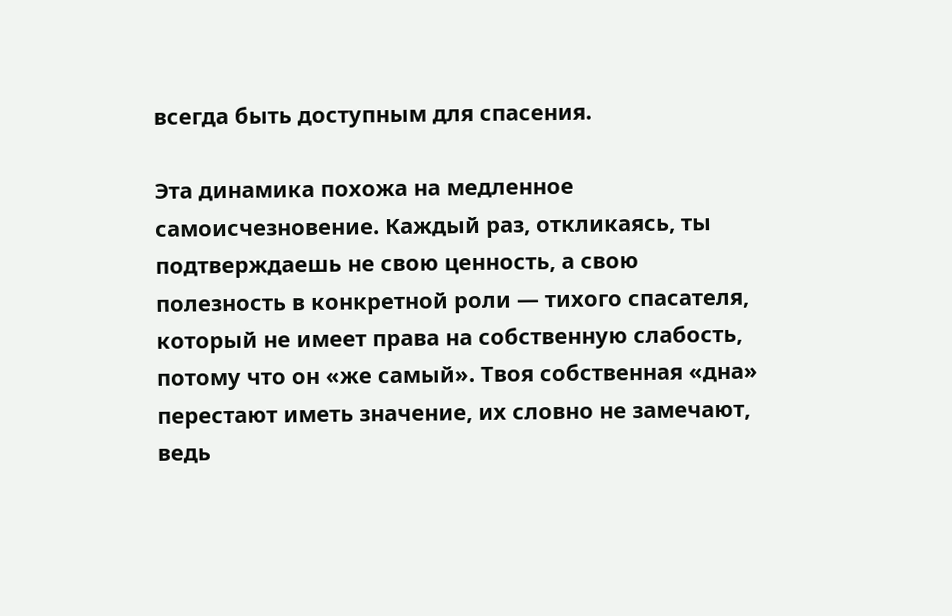всегда быть доступным для спасения.

Эта динамика похожа на медленное самоисчезновение. Каждый раз, откликаясь, ты подтверждаешь не свою ценность, а свою полезность в конкретной роли — тихого спасателя, который не имеет права на собственную слабость, потому что он «же самый». Твоя собственная «дна» перестают иметь значение, их словно не замечают, ведь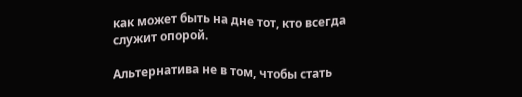как может быть на дне тот, кто всегда служит опорой.

Альтернатива не в том, чтобы стать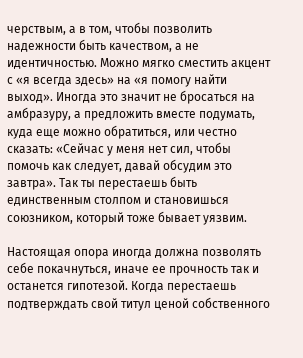черствым, а в том, чтобы позволить надежности быть качеством, а не идентичностью. Можно мягко сместить акцент с «я всегда здесь» на «я помогу найти выход». Иногда это значит не бросаться на амбразуру, а предложить вместе подумать, куда еще можно обратиться, или честно сказать: «Сейчас у меня нет сил, чтобы помочь как следует, давай обсудим это завтра». Так ты перестаешь быть единственным столпом и становишься союзником, который тоже бывает уязвим.

Настоящая опора иногда должна позволять себе покачнуться, иначе ее прочность так и останется гипотезой. Когда перестаешь подтверждать свой титул ценой собственного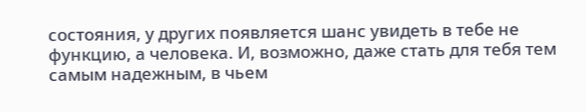состояния, у других появляется шанс увидеть в тебе не функцию, а человека. И, возможно, даже стать для тебя тем самым надежным, в чьем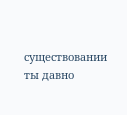существовании ты давно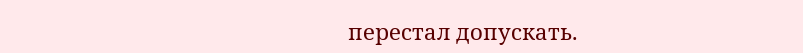перестал допускать.